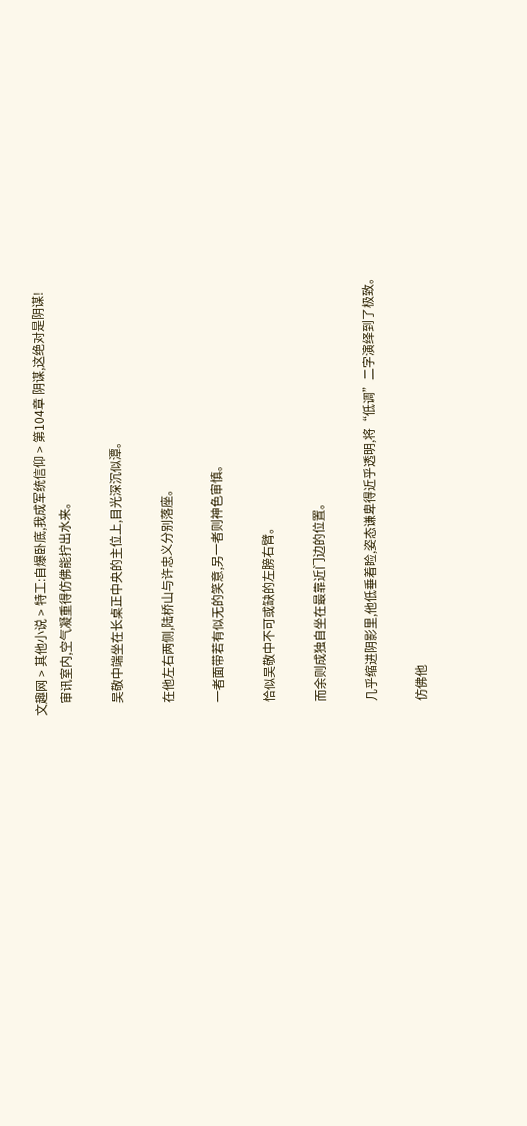文趣网 > 其他小说 > 特工:自爆卧底,我成军统信仰 > 第104章 阴谋,这绝对是阴谋!
    审讯室内,空气凝重得仿佛能拧出水来。

    吴敬中端坐在长桌正中央的主位上,目光深沉似潭。

    在他左右两侧,陆桥山与许忠义分别落座。

    一者面带若有似无的笑意,另一者则神色审慎。

    恰似吴敬中不可或缺的左膀右臂。

    而余则成独自坐在最靠近门边的位置。

    几乎缩进阴影里,他低垂着睑,姿态谦卑得近乎透明,将“低调”二字演绎到了极致。

    仿佛他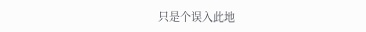只是个误入此地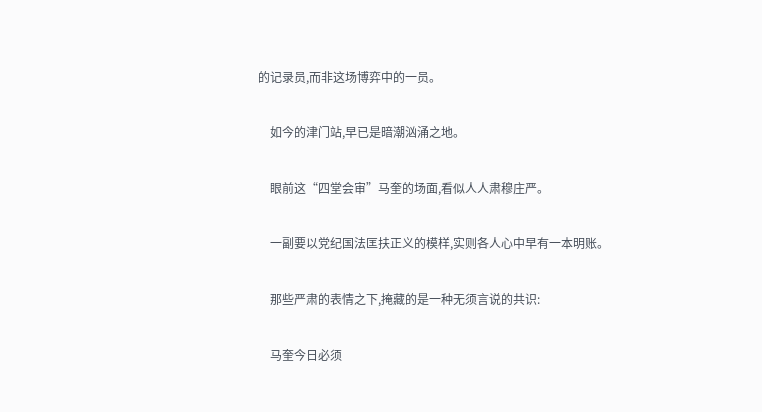的记录员,而非这场博弈中的一员。

    如今的津门站,早已是暗潮汹涌之地。

    眼前这“四堂会审”马奎的场面,看似人人肃穆庄严。

    一副要以党纪国法匡扶正义的模样,实则各人心中早有一本明账。

    那些严肃的表情之下,掩藏的是一种无须言说的共识:

    马奎今日必须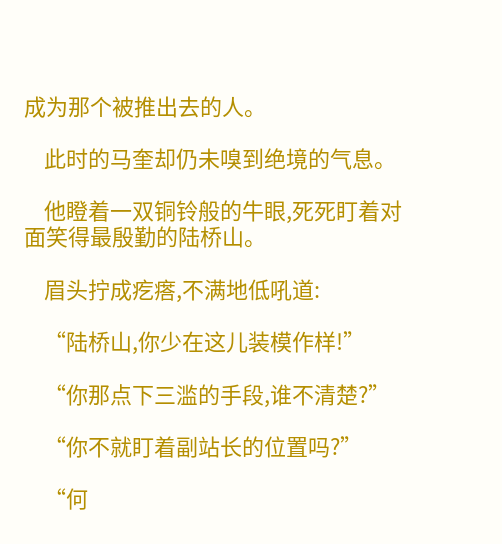成为那个被推出去的人。

    此时的马奎却仍未嗅到绝境的气息。

    他瞪着一双铜铃般的牛眼,死死盯着对面笑得最殷勤的陆桥山。

    眉头拧成疙瘩,不满地低吼道:

    “陆桥山,你少在这儿装模作样!”

    “你那点下三滥的手段,谁不清楚?”

    “你不就盯着副站长的位置吗?”

    “何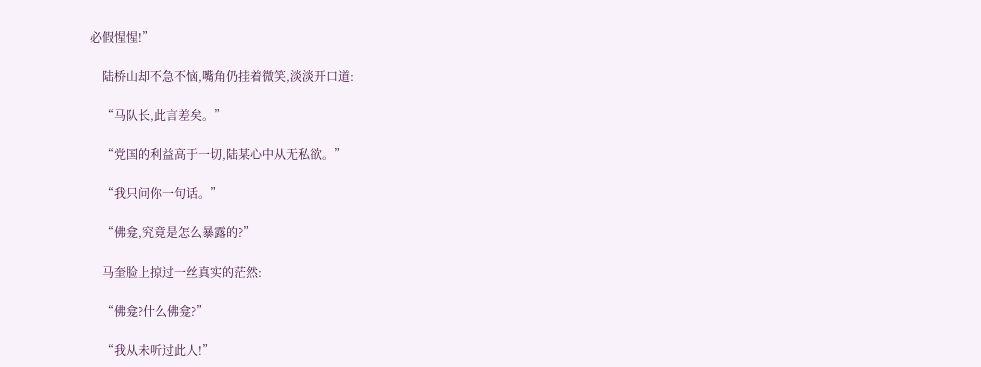必假惺惺!”

    陆桥山却不急不恼,嘴角仍挂着微笑,淡淡开口道:

    “马队长,此言差矣。”

    “党国的利益高于一切,陆某心中从无私欲。”

    “我只问你一句话。”

    “佛龛,究竟是怎么暴露的?”

    马奎脸上掠过一丝真实的茫然:

    “佛龛?什么佛龛?”

    “我从未听过此人!”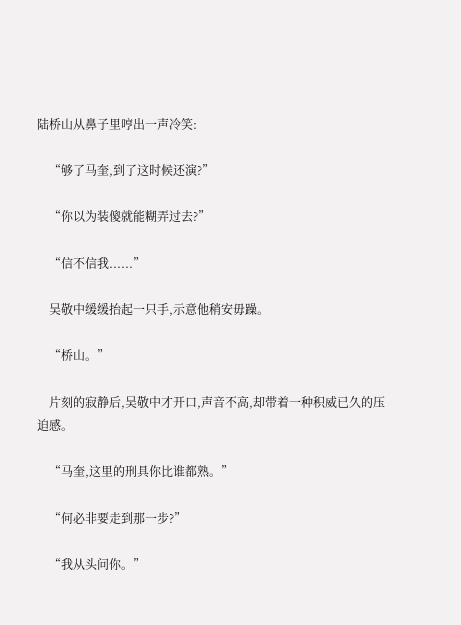陆桥山从鼻子里哼出一声冷笑:

    “够了马奎,到了这时候还演?”

    “你以为装傻就能糊弄过去?”

    “信不信我......”

    吴敬中缓缓抬起一只手,示意他稍安毋躁。

    “桥山。”

    片刻的寂静后,吴敬中才开口,声音不高,却带着一种积威已久的压迫感。

    “马奎,这里的刑具你比谁都熟。”

    “何必非要走到那一步?”

    “我从头问你。”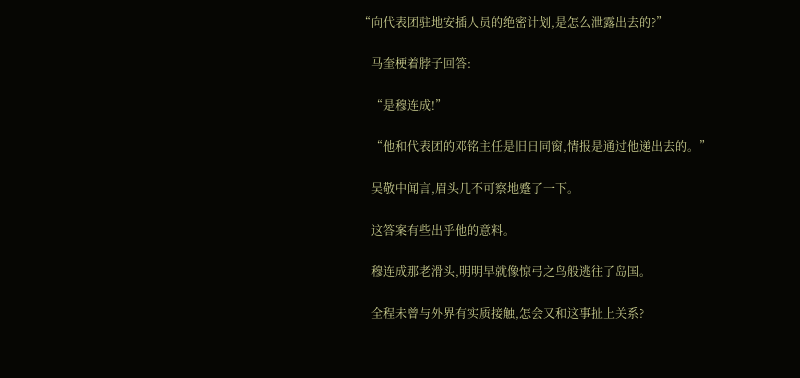“向代表团驻地安插人员的绝密计划,是怎么泄露出去的?”

    马奎梗着脖子回答:

    “是穆连成!”

    “他和代表团的邓铭主任是旧日同窗,情报是通过他递出去的。”

    吴敬中闻言,眉头几不可察地蹙了一下。

    这答案有些出乎他的意料。

    穆连成那老滑头,明明早就像惊弓之鸟般逃往了岛国。

    全程未曾与外界有实质接触,怎会又和这事扯上关系?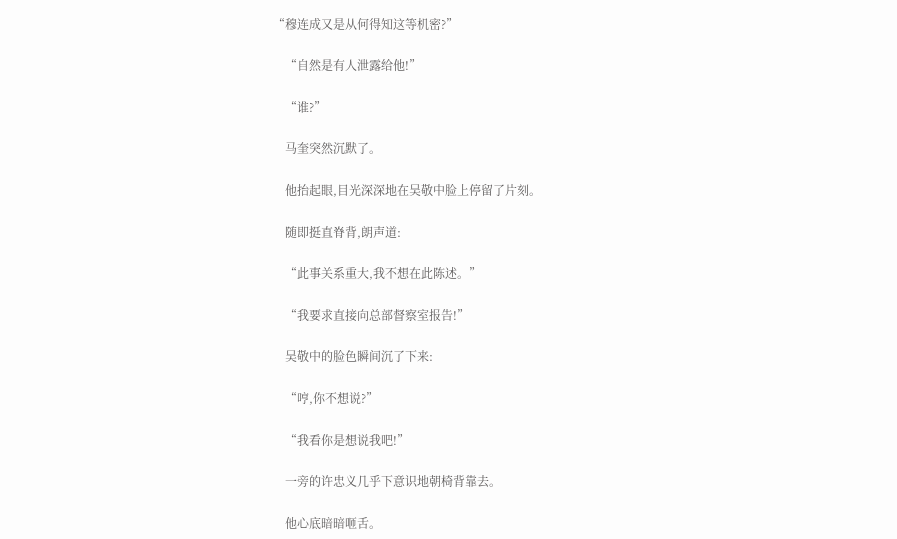“穆连成又是从何得知这等机密?”

    “自然是有人泄露给他!”

    “谁?”

    马奎突然沉默了。

    他抬起眼,目光深深地在吴敬中脸上停留了片刻。

    随即挺直脊背,朗声道:

    “此事关系重大,我不想在此陈述。”

    “我要求直接向总部督察室报告!”

    吴敬中的脸色瞬间沉了下来:

    “哼,你不想说?”

    “我看你是想说我吧!”

    一旁的许忠义几乎下意识地朝椅背靠去。

    他心底暗暗咂舌。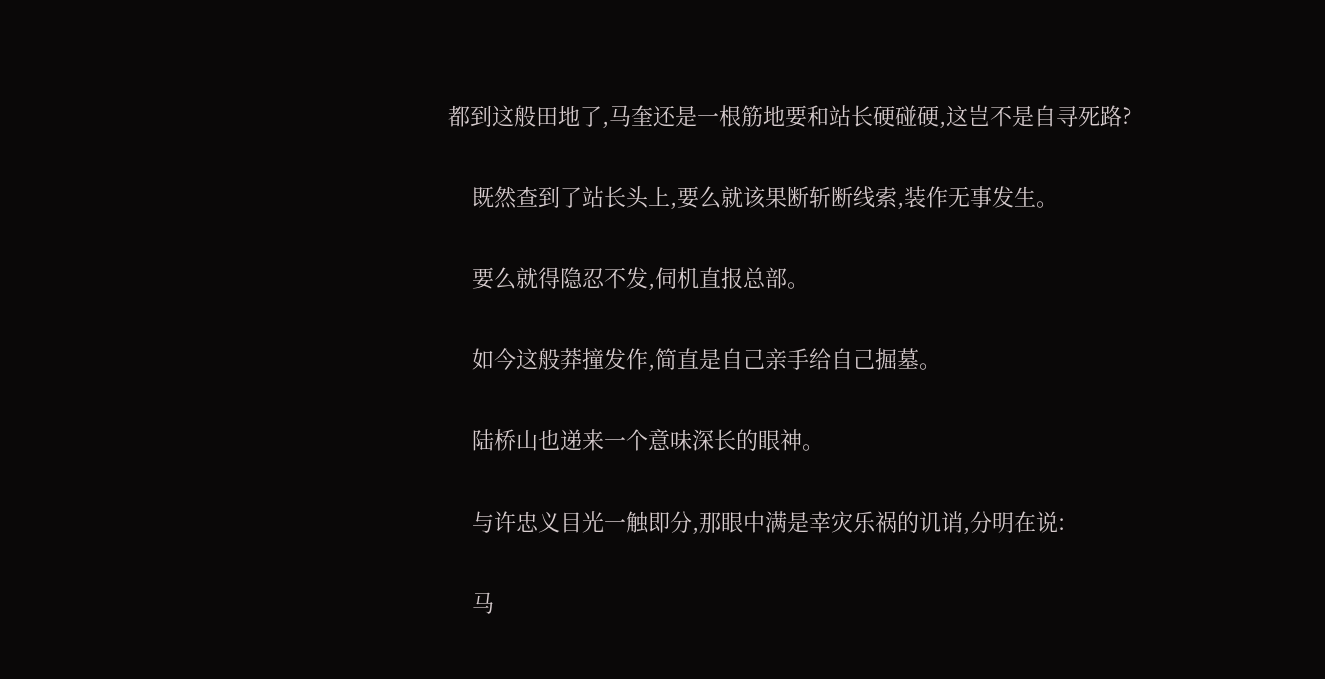都到这般田地了,马奎还是一根筋地要和站长硬碰硬,这岂不是自寻死路?

    既然查到了站长头上,要么就该果断斩断线索,装作无事发生。

    要么就得隐忍不发,伺机直报总部。

    如今这般莽撞发作,简直是自己亲手给自己掘墓。

    陆桥山也递来一个意味深长的眼神。

    与许忠义目光一触即分,那眼中满是幸灾乐祸的讥诮,分明在说:

    马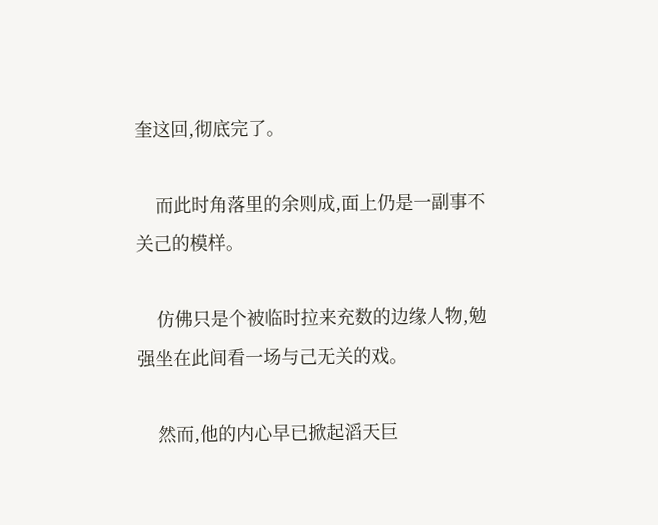奎这回,彻底完了。

    而此时角落里的余则成,面上仍是一副事不关己的模样。

    仿佛只是个被临时拉来充数的边缘人物,勉强坐在此间看一场与己无关的戏。

    然而,他的内心早已掀起滔天巨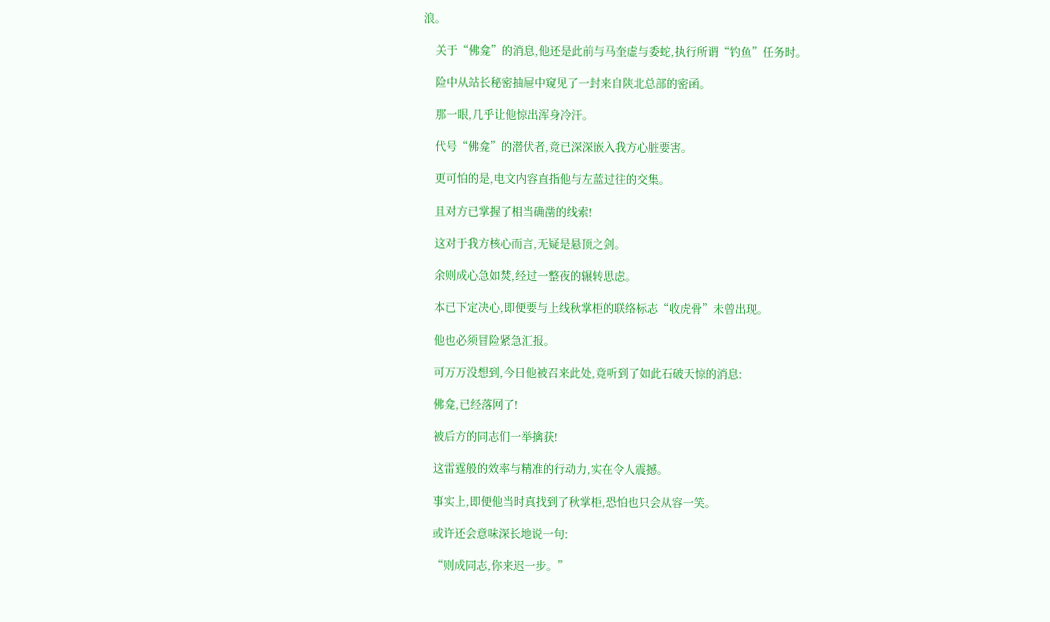浪。

    关于“佛龛”的消息,他还是此前与马奎虚与委蛇,执行所谓“钓鱼”任务时。

    险中从站长秘密抽屉中窥见了一封来自陕北总部的密函。

    那一眼,几乎让他惊出浑身冷汗。

    代号“佛龛”的潜伏者,竟已深深嵌入我方心脏要害。

    更可怕的是,电文内容直指他与左蓝过往的交集。

    且对方已掌握了相当确凿的线索!

    这对于我方核心而言,无疑是悬顶之剑。

    余则成心急如焚,经过一整夜的辗转思虑。

    本已下定决心,即便要与上线秋掌柜的联络标志“收虎骨”未曾出现。

    他也必须冒险紧急汇报。

    可万万没想到,今日他被召来此处,竟听到了如此石破天惊的消息:

    佛龛,已经落网了!

    被后方的同志们一举擒获!

    这雷霆般的效率与精准的行动力,实在令人震撼。

    事实上,即便他当时真找到了秋掌柜,恐怕也只会从容一笑。

    或许还会意味深长地说一句:

    “则成同志,你来迟一步。”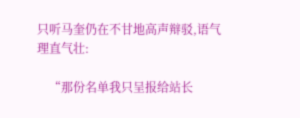只听马奎仍在不甘地高声辩驳,语气理直气壮:

    “那份名单我只呈报给站长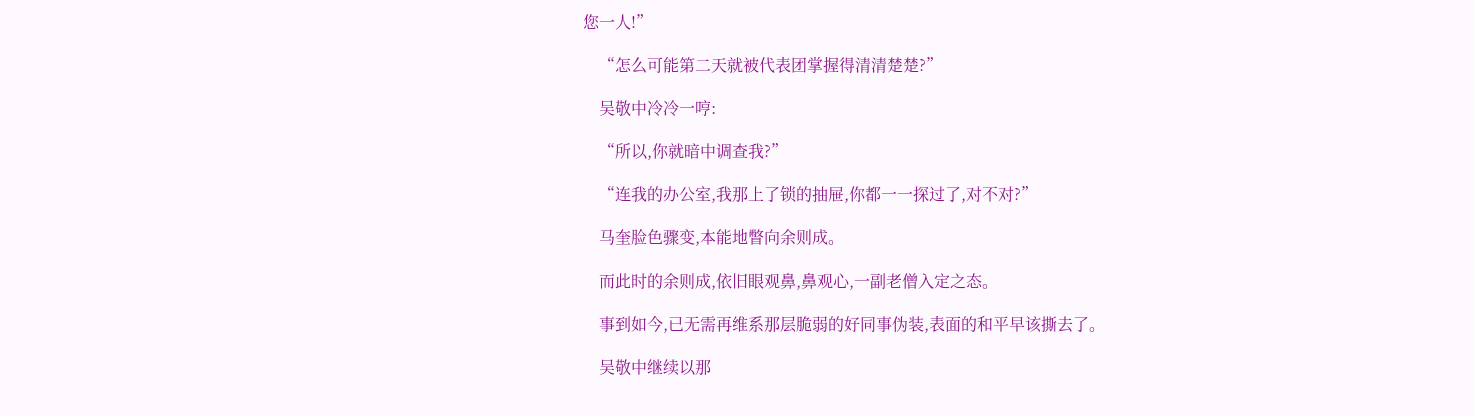您一人!”

    “怎么可能第二天就被代表团掌握得清清楚楚?”

    吴敬中冷冷一哼:

    “所以,你就暗中调查我?”

    “连我的办公室,我那上了锁的抽屉,你都一一探过了,对不对?”

    马奎脸色骤变,本能地瞥向余则成。

    而此时的余则成,依旧眼观鼻,鼻观心,一副老僧入定之态。

    事到如今,已无需再维系那层脆弱的好同事伪装,表面的和平早该撕去了。

    吴敬中继续以那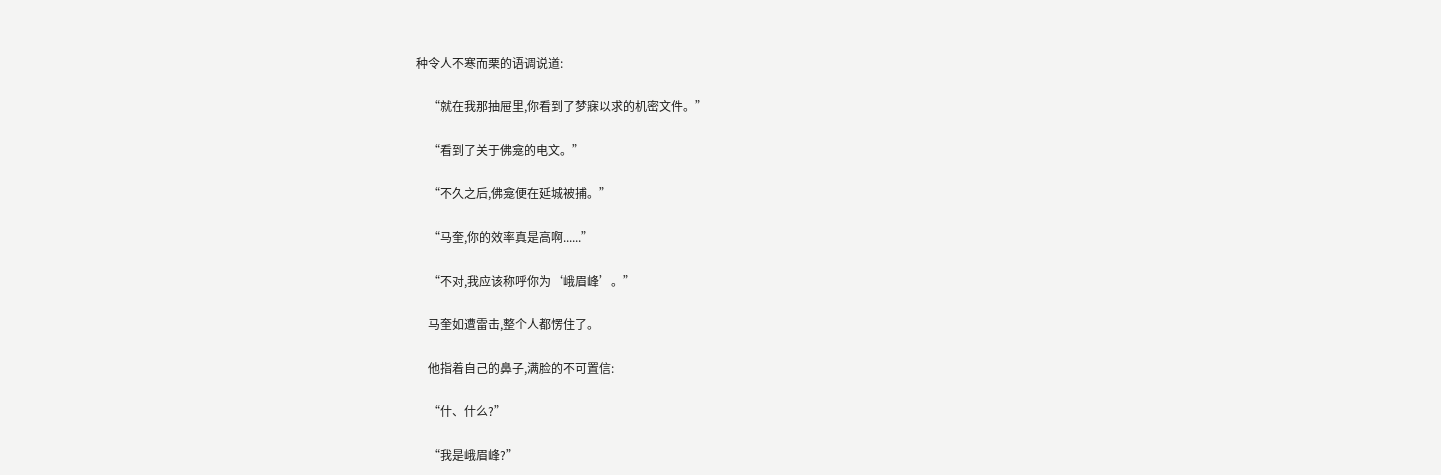种令人不寒而栗的语调说道:

    “就在我那抽屉里,你看到了梦寐以求的机密文件。”

    “看到了关于佛龛的电文。”

    “不久之后,佛龛便在延城被捕。”

    “马奎,你的效率真是高啊......”

    “不对,我应该称呼你为‘峨眉峰’。”

    马奎如遭雷击,整个人都愣住了。

    他指着自己的鼻子,满脸的不可置信:

    “什、什么?”

    “我是峨眉峰?”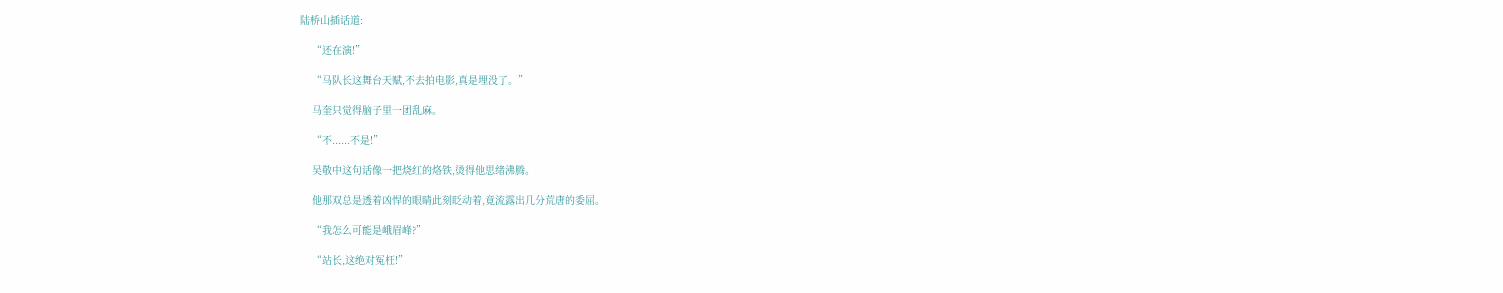陆桥山插话道:

    “还在演!”

    “马队长这舞台天赋,不去拍电影,真是埋没了。”

    马奎只觉得脑子里一团乱麻。

    “不......不是!”

    吴敬中这句话像一把烧红的烙铁,烫得他思绪沸腾。

    他那双总是透着凶悍的眼睛此刻眨动着,竟流露出几分荒唐的委屈。

    “我怎么可能是峨眉峰?”

    “站长,这绝对冤枉!”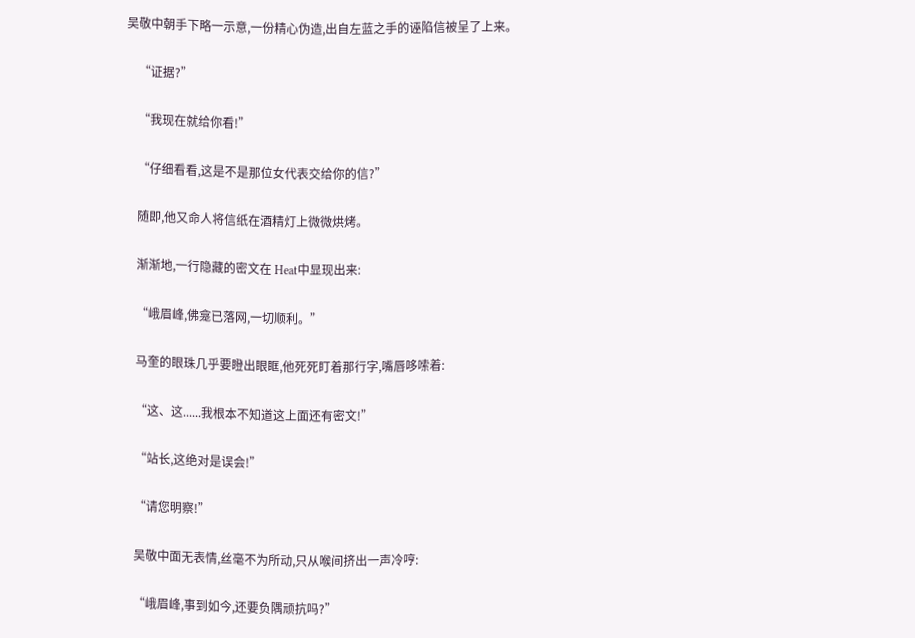吴敬中朝手下略一示意,一份精心伪造,出自左蓝之手的诬陷信被呈了上来。

    “证据?”

    “我现在就给你看!”

    “仔细看看,这是不是那位女代表交给你的信?”

    随即,他又命人将信纸在酒精灯上微微烘烤。

    渐渐地,一行隐藏的密文在 Heat中显现出来:

    “峨眉峰,佛龛已落网,一切顺利。”

    马奎的眼珠几乎要瞪出眼眶,他死死盯着那行字,嘴唇哆嗦着:

    “这、这......我根本不知道这上面还有密文!”

    “站长,这绝对是误会!”

    “请您明察!”

    吴敬中面无表情,丝毫不为所动,只从喉间挤出一声冷哼:

    “峨眉峰,事到如今,还要负隅顽抗吗?”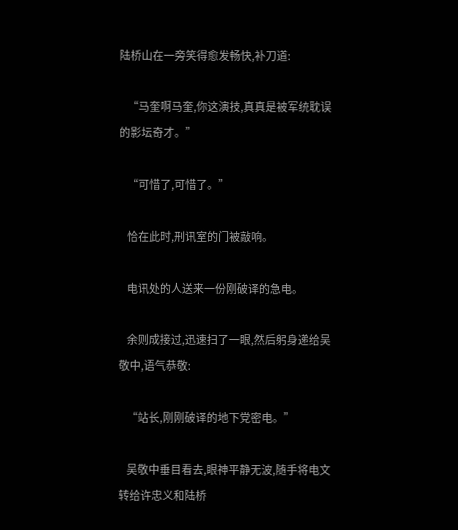陆桥山在一旁笑得愈发畅快,补刀道:

    “马奎啊马奎,你这演技,真真是被军统耽误的影坛奇才。”

    “可惜了,可惜了。”

    恰在此时,刑讯室的门被敲响。

    电讯处的人送来一份刚破译的急电。

    余则成接过,迅速扫了一眼,然后躬身递给吴敬中,语气恭敬:

    “站长,刚刚破译的地下党密电。”

    吴敬中垂目看去,眼神平静无波,随手将电文转给许忠义和陆桥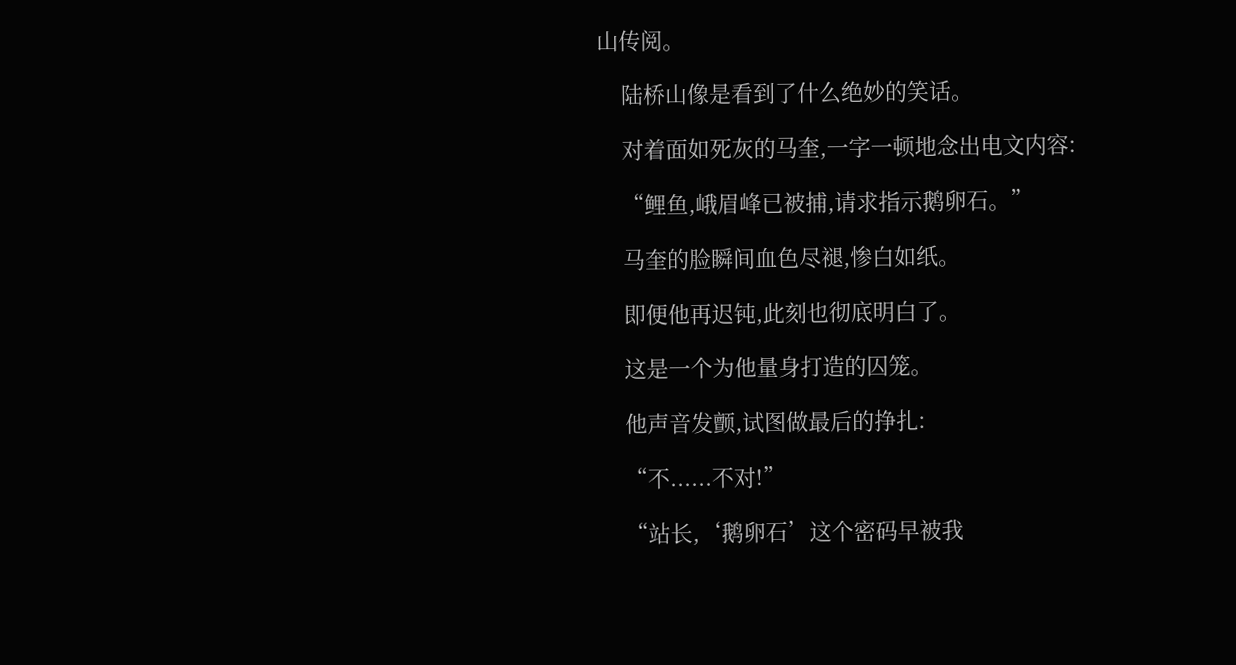山传阅。

    陆桥山像是看到了什么绝妙的笑话。

    对着面如死灰的马奎,一字一顿地念出电文内容:

    “鲤鱼,峨眉峰已被捕,请求指示鹅卵石。”

    马奎的脸瞬间血色尽褪,惨白如纸。

    即便他再迟钝,此刻也彻底明白了。

    这是一个为他量身打造的囚笼。

    他声音发颤,试图做最后的挣扎:

    “不......不对!”

    “站长,‘鹅卵石’这个密码早被我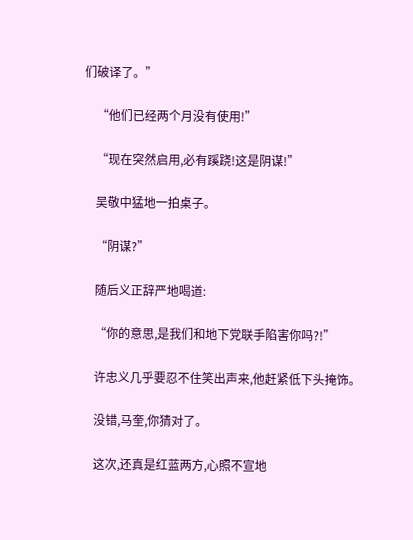们破译了。”

    “他们已经两个月没有使用!”

    “现在突然启用,必有蹊跷!这是阴谋!”

    吴敬中猛地一拍桌子。

    “阴谋?”

    随后义正辞严地喝道:

    “你的意思,是我们和地下党联手陷害你吗?!”

    许忠义几乎要忍不住笑出声来,他赶紧低下头掩饰。

    没错,马奎,你猜对了。

    这次,还真是红蓝两方,心照不宣地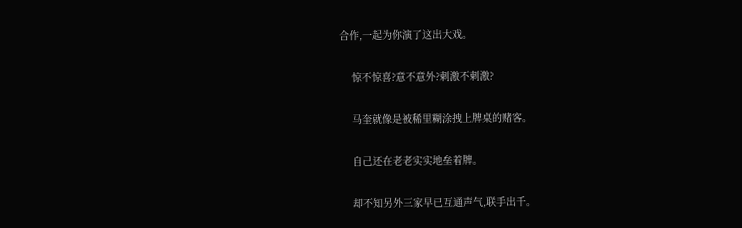合作,一起为你演了这出大戏。

    惊不惊喜?意不意外?刺激不刺激?

    马奎就像是被稀里糊涂拽上牌桌的赌客。

    自己还在老老实实地垒着牌。

    却不知另外三家早已互通声气,联手出千。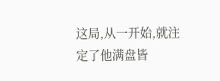这局,从一开始,就注定了他满盘皆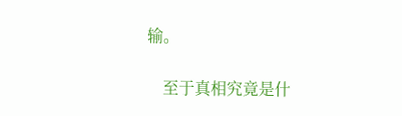输。

    至于真相究竟是什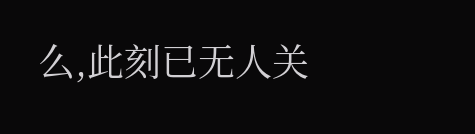么,此刻已无人关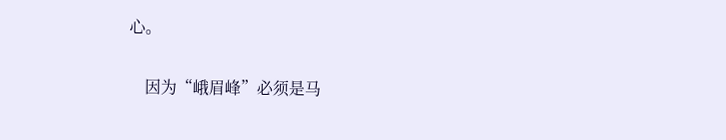心。

    因为“峨眉峰”必须是马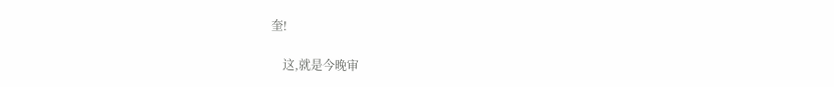奎!

    这,就是今晚审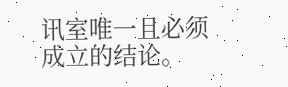讯室唯一且必须成立的结论。